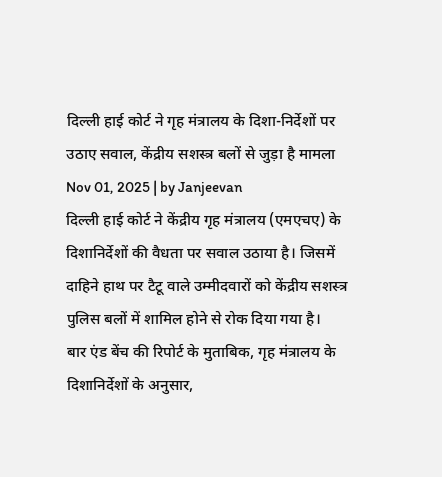दिल्ली हाई कोर्ट ने गृह मंत्रालय के दिशा-निर्देशों पर उठाए सवाल, केंद्रीय सशस्त्र बलों से जुड़ा है मामला
Nov 01, 2025 | by Janjeevan
दिल्ली हाई कोर्ट ने केंद्रीय गृह मंत्रालय (एमएचए) के दिशानिर्देशों की वैधता पर सवाल उठाया है। जिसमें दाहिने हाथ पर टैटू वाले उम्मीदवारों को केंद्रीय सशस्त्र पुलिस बलों में शामिल होने से रोक दिया गया है।
बार एंड बेंच की रिपोर्ट के मुताबिक, गृह मंत्रालय के दिशानिर्देशों के अनुसार,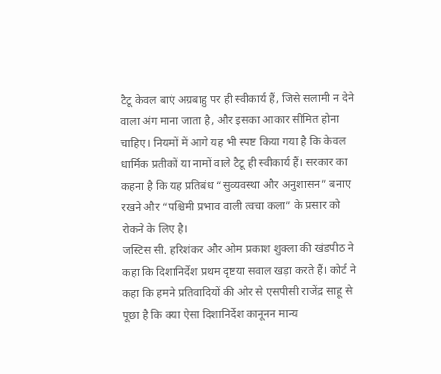टैटू केवल बाएं अग्रबाहु पर ही स्वीकार्य हैं, जिसे सलामी न देने वाला अंग माना जाता है, और इसका आकार सीमित होना चाहिए। नियमों में आगे यह भी स्पष्ट किया गया है कि केवल धार्मिक प्रतीकों या नामों वाले टैटू ही स्वीकार्य हैं। सरकार का कहना है कि यह प्रतिबंध “सुव्यवस्था और अनुशासन” बनाए रखने और “पश्चिमी प्रभाव वाली त्वचा कला” के प्रसार को रोकने के लिए है।
जस्टिस सी. हरिशंकर और ओम प्रकाश शुक्ला की खंडपीठ ने कहा कि दिशानिर्देश प्रथम दृष्टया सवाल खड़ा करते हैं। कोर्ट ने कहा कि हमने प्रतिवादियों की ओर से एसपीसी राजेंद्र साहू से पूछा है कि क्या ऐसा दिशानिर्देश कानूनन मान्य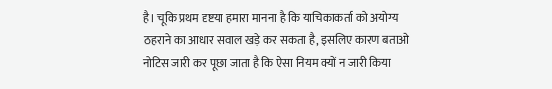है। चूकि प्रथम दृष्टया हमारा मानना है कि याचिकाकर्ता को अयोग्य ठहराने का आधार सवाल खड़े कर सकता है, इसलिए कारण बताओ नोटिस जारी कर पूछा जाता है कि ऐसा नियम क्यों न जारी किया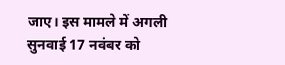जाए। इस मामले में अगली सुनवाई 17 नवंबर को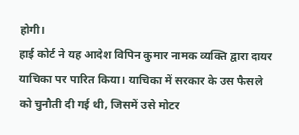होगी।
हाई कोर्ट ने यह आदेश विपिन कुमार नामक व्यक्ति द्वारा दायर याचिका पर पारित किया। याचिका में सरकार के उस फैसले को चुनौती दी गई थी, जिसमें उसे मोटर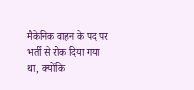मैकेनिक वाहन के पद पर भर्ती से रोक दिया गया था, क्योंकि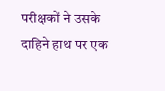परीक्षकों ने उसके दाहिने हाथ पर एक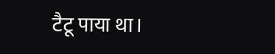टैटू पाया था।